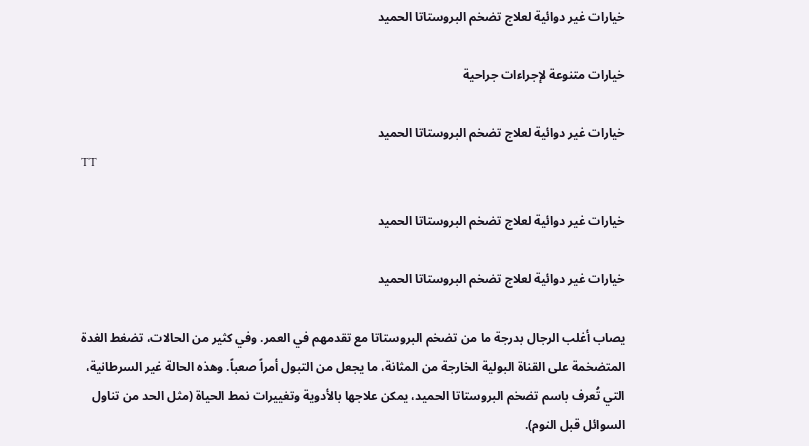خيارات غير دوائية لعلاج تضخم البروستاتا الحميد

خيارات متنوعة لإجراءات جراحية

خيارات غير دوائية لعلاج تضخم البروستاتا الحميد
TT

خيارات غير دوائية لعلاج تضخم البروستاتا الحميد

خيارات غير دوائية لعلاج تضخم البروستاتا الحميد

يصاب أغلب الرجال بدرجة ما من تضخم البروستاتا مع تقدمهم في العمر. وفي كثير من الحالات، تضغط الغدة المتضخمة على القناة البولية الخارجة من المثانة، ما يجعل من التبول أمراً صعباً. وهذه الحالة غير السرطانية، التي تُعرف باسم تضخم البروستاتا الحميد، يمكن علاجها بالأدوية وتغييرات نمط الحياة (مثل الحد من تناول السوائل قبل النوم).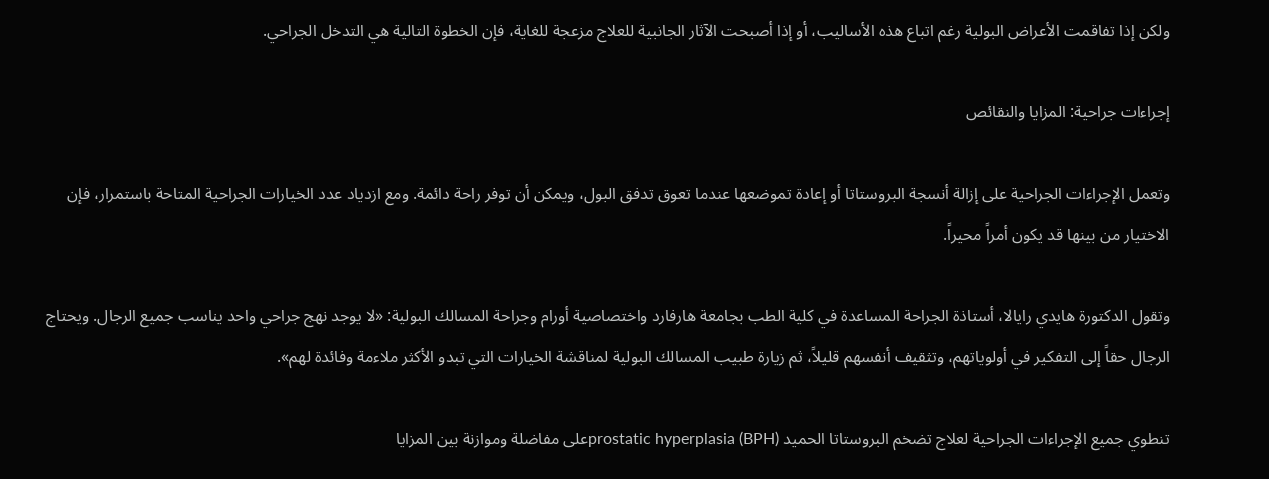ولكن إذا تفاقمت الأعراض البولية رغم اتباع هذه الأساليب، أو إذا أصبحت الآثار الجانبية للعلاج مزعجة للغاية، فإن الخطوة التالية هي التدخل الجراحي.

إجراءات جراحية: المزايا والنقائص

وتعمل الإجراءات الجراحية على إزالة أنسجة البروستاتا أو إعادة تموضعها عندما تعوق تدفق البول، ويمكن أن توفر راحة دائمة. ومع ازدياد عدد الخيارات الجراحية المتاحة باستمرار، فإن الاختيار من بينها قد يكون أمراً محيراً.

وتقول الدكتورة هايدي رايالا، أستاذة الجراحة المساعدة في كلية الطب بجامعة هارفارد واختصاصية أورام وجراحة المسالك البولية: «لا يوجد نهج جراحي واحد يناسب جميع الرجال. ويحتاج الرجال حقاً إلى التفكير في أولوياتهم، وتثقيف أنفسهم قليلاً، ثم زيارة طبيب المسالك البولية لمناقشة الخيارات التي تبدو الأكثر ملاءمة وفائدة لهم».

تنطوي جميع الإجراءات الجراحية لعلاج تضخم البروستاتا الحميد prostatic hyperplasia (BPH)على مفاضلة وموازنة بين المزايا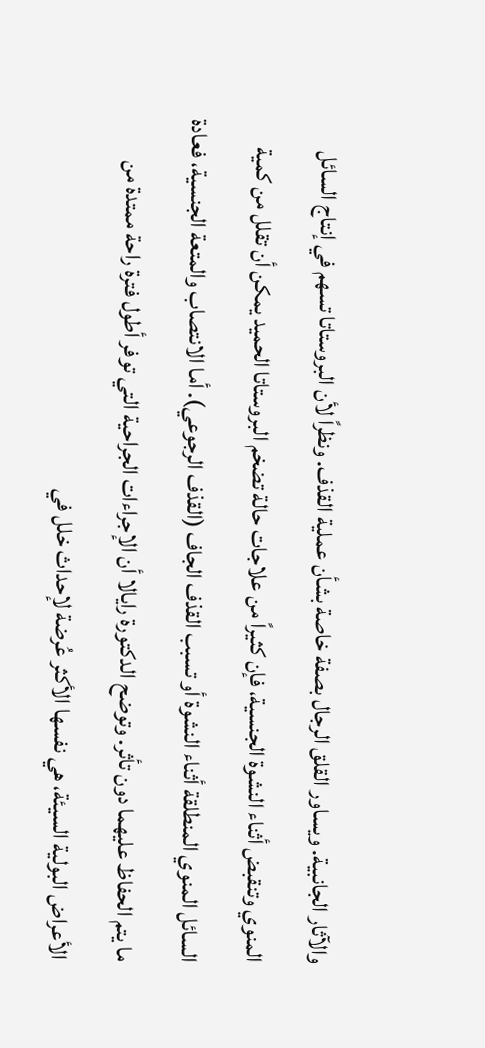والآثار الجانبية. ويساور القلق الرجال بصفة خاصة بشأن عملية القذف. ونظراً لأن البروستاتا تسهم في إنتاج السائل المنوي وتنقبض أثناء النشوة الجنسية، فإن كثيراً من علاجات حالة تضخم البروستاتا الحميد يمكن أن تقلل من كمية السائل المنوي المنطلقة أثناء النشوة أو تسبب القذف الجاف (القذف الرجوعي). أما الانتصاب والمتعة الجنسية، فعادة ما يتم الحفاظ عليهما دون تأثر. وتوضح الدكتورة رايالا أن الإجراءات الجراحية التي توفر أطول فترة راحة ممتدة من الأعراض البولية السيئة، هي نفسها الأكثر عُرضة لإحداث خلل في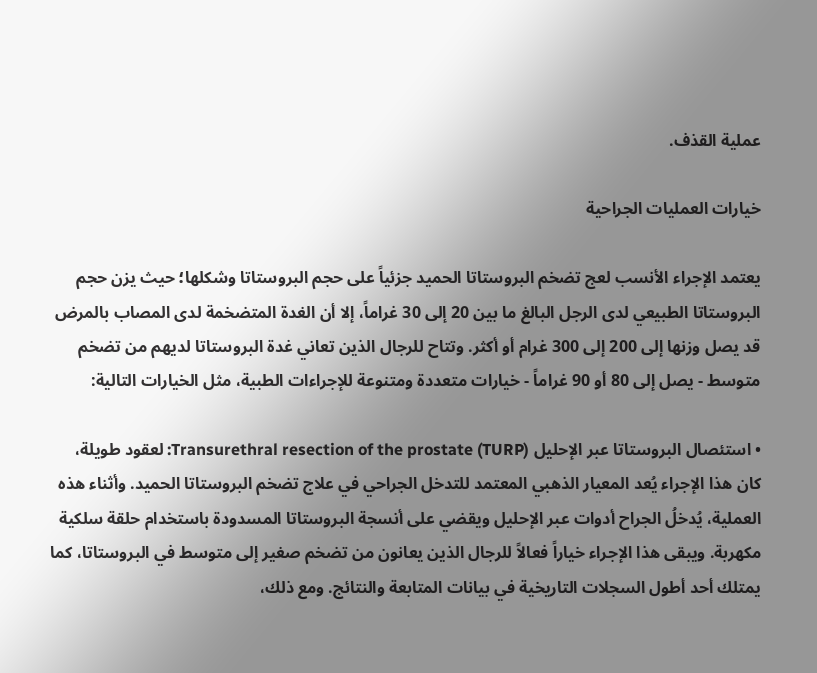عملية القذف.

خيارات العمليات الجراحية

يعتمد الإجراء الأنسب لعج تضخم البروستاتا الحميد جزئياً على حجم البروستاتا وشكلها؛ حيث يزن حجم البروستاتا الطبيعي لدى الرجل البالغ ما بين 20 إلى 30 غراماً، إلا أن الغدة المتضخمة لدى المصاب بالمرض قد يصل وزنها إلى 200 إلى 300 غرام أو أكثر. وتتاح للرجال الذين تعاني غدة البروستاتا لديهم من تضخم متوسط - يصل إلى 80 أو 90 غراماً - خيارات متعددة ومتنوعة للإجراءات الطبية، مثل الخيارات التالية:

• استئصال البروستاتا عبر الإحليل Transurethral resection of the prostate (TURP): لعقود طويلة، كان هذا الإجراء يُعد المعيار الذهبي المعتمد للتدخل الجراحي في علاج تضخم البروستاتا الحميد. وأثناء هذه العملية، يُدخلُ الجراح أدوات عبر الإحليل ويقضي على أنسجة البروستاتا المسدودة باستخدام حلقة سلكية مكهربة. ويبقى هذا الإجراء خياراً فعالاً للرجال الذين يعانون من تضخم صغير إلى متوسط في البروستاتا، كما يمتلك أحد أطول السجلات التاريخية في بيانات المتابعة والنتائج. ومع ذلك،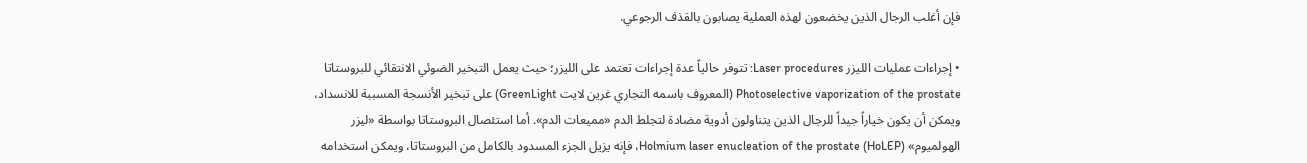فإن أغلب الرجال الذين يخضعون لهذه العملية يصابون بالقذف الرجوعي.

• إجراءات عمليات الليزر Laser procedures: تتوفر حالياً عدة إجراءات تعتمد على الليزر؛ حيث يعمل التبخير الضوئي الانتقائي للبروستاتا Photoselective vaporization of the prostate (المعروف باسمه التجاري غرين لايت GreenLight) على تبخير الأنسجة المسببة للانسداد، ويمكن أن يكون خياراً جيداً للرجال الذين يتناولون أدوية مضادة لتجلط الدم «مميعات الدم». أما استئصال البروستاتا بواسطة «ليزر الهولميوم» Holmium laser enucleation of the prostate (HoLEP)، فإنه يزيل الجزء المسدود بالكامل من البروستاتا، ويمكن استخدامه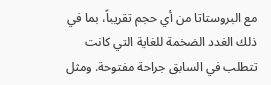مع البروستاتا من أي حجم تقريباً، بما في ذلك الغدد الضخمة للغاية التي كانت تتطلب في السابق جراحة مفتوحة. ومثل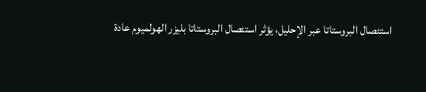استئصال البروستاتا عبر الإحليل، يؤثر استئصال البروستاتا بليزر الهولميوم عادة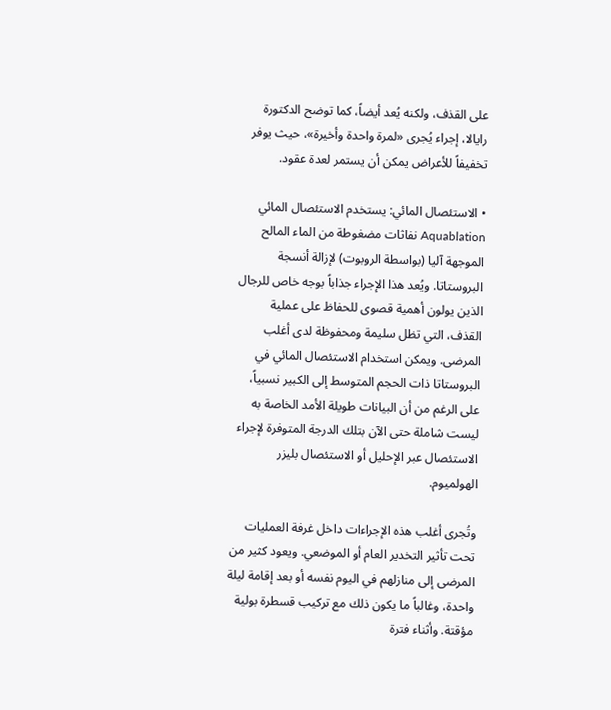على القذف، ولكنه يُعد أيضاً، كما توضح الدكتورة رايالا، إجراء يُجرى «لمرة واحدة وأخيرة»، حيث يوفر تخفيفاً للأعراض يمكن أن يستمر لعدة عقود.

• الاستئصال المائي: يستخدم الاستئصال المائي Aquablation نفاثات مضغوطة من الماء المالح الموجهة آليا (بواسطة الروبوت) لإزالة أنسجة البروستاتا. ويُعد هذا الإجراء جذاباً بوجه خاص للرجال الذين يولون أهمية قصوى للحفاظ على عملية القذف، التي تظل سليمة ومحفوظة لدى أغلب المرضى. ويمكن استخدام الاستئصال المائي في البروستاتا ذات الحجم المتوسط إلى الكبير نسبياً، على الرغم من أن البيانات طويلة الأمد الخاصة به ليست شاملة حتى الآن بتلك الدرجة المتوفرة لإجراء الاستئصال عبر الإحليل أو الاستئصال بليزر الهولميوم.

وتُجرى أغلب هذه الإجراءات داخل غرفة العمليات تحت تأثير التخدير العام أو الموضعي. ويعود كثير من المرضى إلى منازلهم في اليوم نفسه أو بعد إقامة ليلة واحدة، وغالباً ما يكون ذلك مع تركيب قسطرة بولية مؤقتة. وأثناء فترة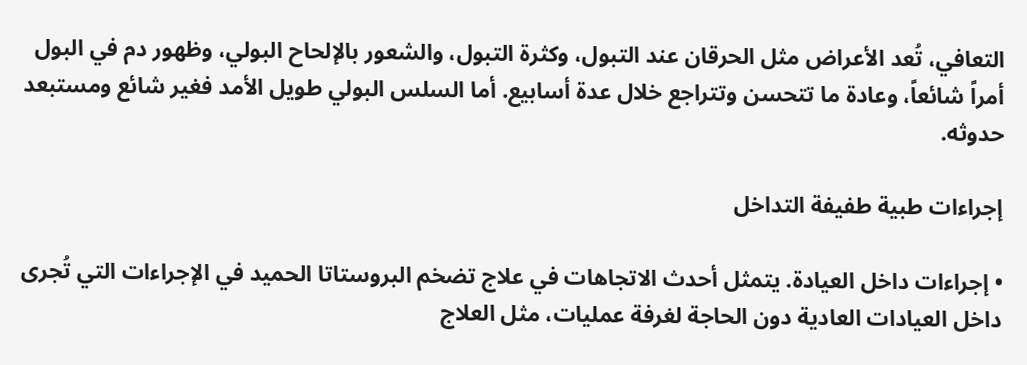التعافي، تُعد الأعراض مثل الحرقان عند التبول، وكثرة التبول، والشعور بالإلحاح البولي، وظهور دم في البول أمراً شائعاً، وعادة ما تتحسن وتتراجع خلال عدة أسابيع. أما السلس البولي طويل الأمد فغير شائع ومستبعد حدوثه.

إجراءات طبية طفيفة التداخل

• إجراءات داخل العيادة. يتمثل أحدث الاتجاهات في علاج تضخم البروستاتا الحميد في الإجراءات التي تُجرى داخل العيادات العادية دون الحاجة لغرفة عمليات، مثل العلاج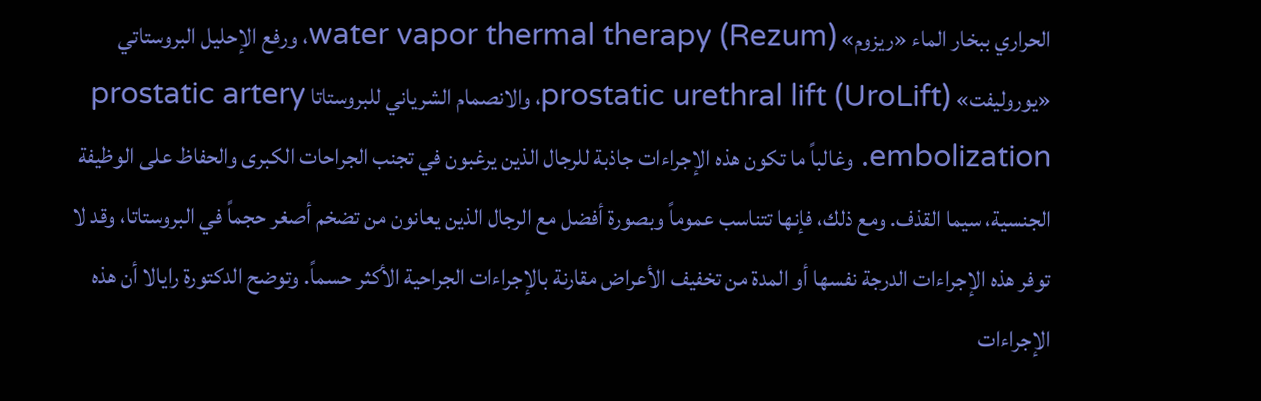الحراري ببخار الماء «ريزوم» water vapor thermal therapy (Rezum)، ورفع الإحليل البروستاتي «يوروليفت» (prostatic urethral lift (UroLift، والانصمام الشرياني للبروستاتا prostatic artery embolization. وغالباً ما تكون هذه الإجراءات جاذبة للرجال الذين يرغبون في تجنب الجراحات الكبرى والحفاظ على الوظيفة الجنسية، سيما القذف. ومع ذلك، فإنها تتناسب عموماً وبصورة أفضل مع الرجال الذين يعانون من تضخم أصغر حجماً في البروستاتا، وقد لا توفر هذه الإجراءات الدرجة نفسها أو المدة من تخفيف الأعراض مقارنة بالإجراءات الجراحية الأكثر حسماً. وتوضح الدكتورة رايالا أن هذه الإجراءات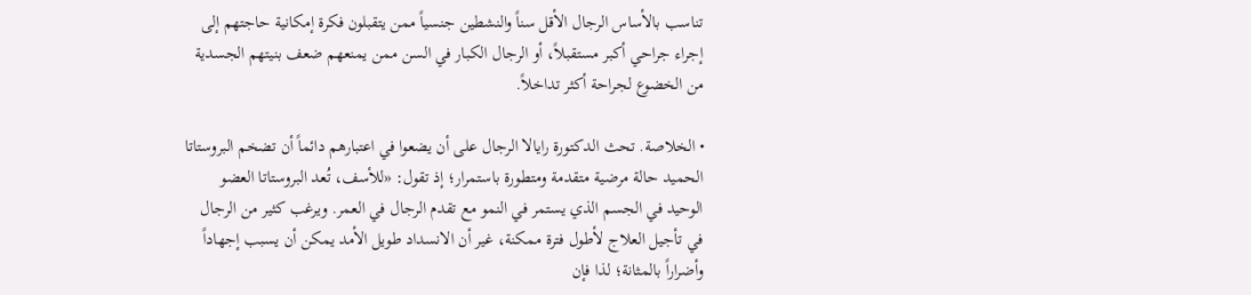تناسب بالأساس الرجال الأقل سناً والنشطين جنسياً ممن يتقبلون فكرة إمكانية حاجتهم إلى إجراء جراحي أكبر مستقبلاً، أو الرجال الكبار في السن ممن يمنعهم ضعف بنيتهم الجسدية من الخضوع لجراحة أكثر تداخلاً.

• الخلاصة. تحث الدكتورة رايالا الرجال على أن يضعوا في اعتبارهم دائماً أن تضخم البروستاتا الحميد حالة مرضية متقدمة ومتطورة باستمرار؛ إذ تقول: «للأسف، تُعد البروستاتا العضو الوحيد في الجسم الذي يستمر في النمو مع تقدم الرجال في العمر. ويرغب كثير من الرجال في تأجيل العلاج لأطول فترة ممكنة، غير أن الانسداد طويل الأمد يمكن أن يسبب إجهاداً وأضراراً بالمثانة؛ لذا فإن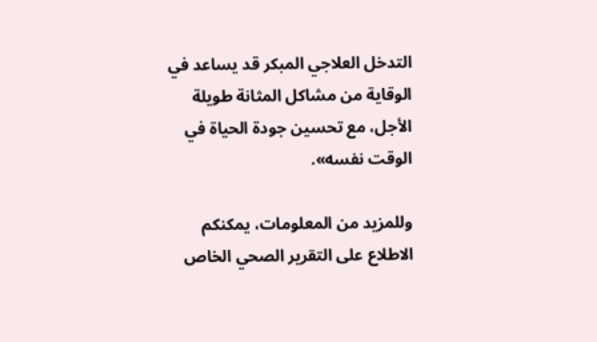التدخل العلاجي المبكر قد يساعد في الوقاية من مشاكل المثانة طويلة الأجل، مع تحسين جودة الحياة في الوقت نفسه».

وللمزيد من المعلومات، يمكنكم الاطلاع على التقرير الصحي الخاص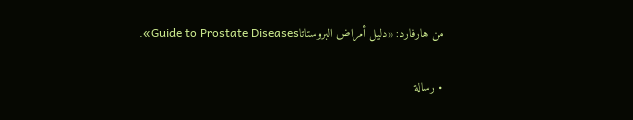من هارفارد: «دليل أمراض البروستاتاGuide to Prostate Diseases».

• رسالة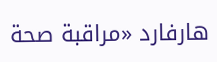هارفارد «مراقبة صحة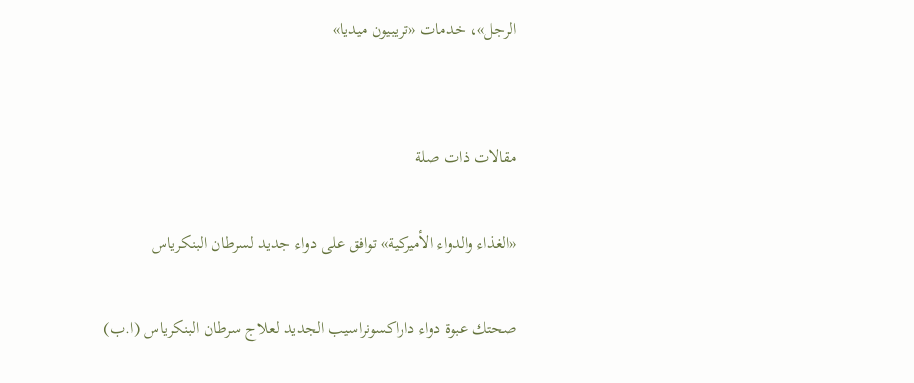الرجل»، خدمات «تريبيون ميديا»


مقالات ذات صلة

«الغذاء والدواء الأميركية» توافق على دواء جديد لسرطان البنكرياس

صحتك عبوة دواء داراكسونراسيب الجديد لعلاج سرطان البنكرياس (ا.ب)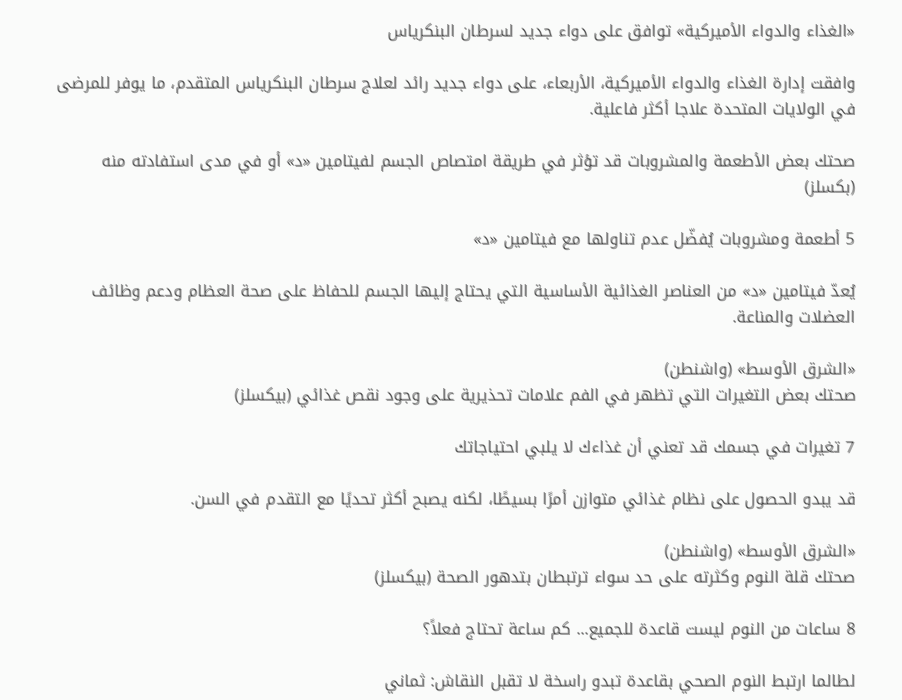«الغذاء والدواء الأميركية» توافق على دواء جديد لسرطان البنكرياس

وافقت إدارة الغذاء والدواء الأميركية، الأربعاء، على دواء جديد رائد لعلاج سرطان البنكرياس المتقدم، ما يوفر للمرضى في الولايات المتحدة علاجا أكثر فاعلية.

صحتك بعض الأطعمة والمشروبات قد تؤثر في طريقة امتصاص الجسم لفيتامين «د» أو في مدى استفادته منه (بكسلز)

5 أطعمة ومشروبات يُفضّل عدم تناولها مع فيتامين «د»

يُعدّ فيتامين «د» من العناصر الغذائية الأساسية التي يحتاج إليها الجسم للحفاظ على صحة العظام ودعم وظائف العضلات والمناعة.

«الشرق الأوسط» (واشنطن)
صحتك بعض التغيرات التي تظهر في الفم علامات تحذيرية على وجود نقص غذائي (بيكسلز)

7 تغيرات في جسمك قد تعني أن غذاءك لا يلبي احتياجاتك

قد يبدو الحصول على نظام غذائي متوازن أمرًا بسيطًا، لكنه يصبح أكثر تحديًا مع التقدم في السن.

«الشرق الأوسط» (واشنطن)
صحتك قلة النوم وكثرته على حد سواء ترتبطان بتدهور الصحة (بيكسلز)

8 ساعات من النوم ليست قاعدة للجميع... كم ساعة تحتاج فعلاً؟

لطالما ارتبط النوم الصحي بقاعدة تبدو راسخة لا تقبل النقاش: ثماني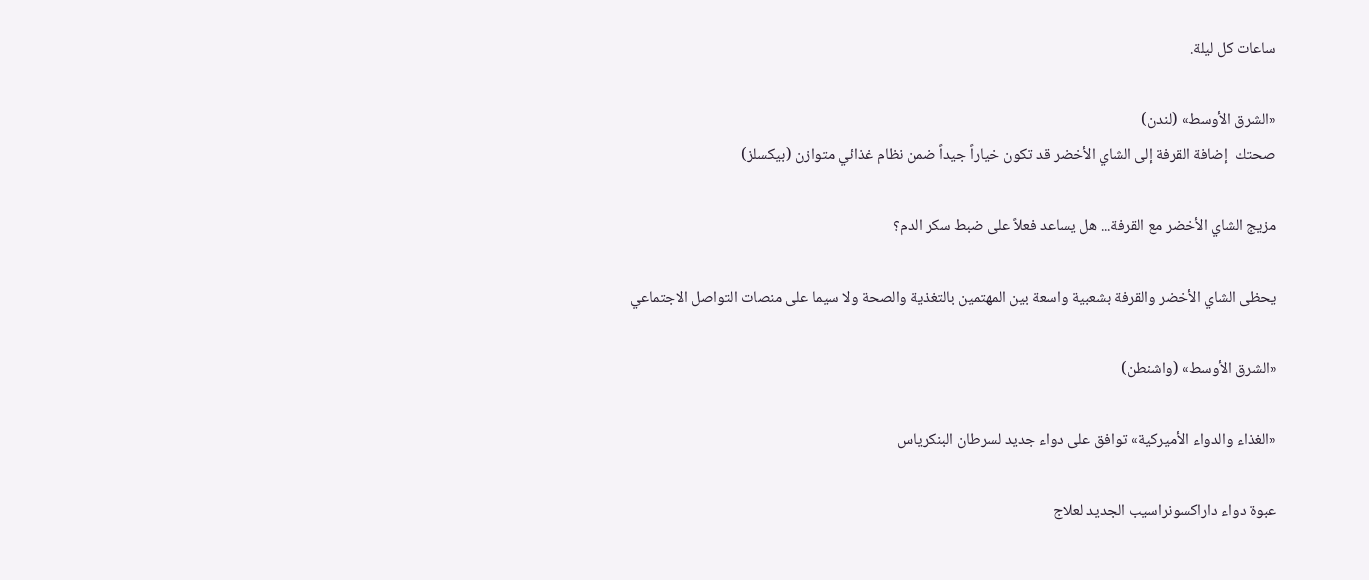ساعات كل ليلة.

«الشرق الأوسط» (لندن)
صحتك  إضافة القرفة إلى الشاي الأخضر قد تكون خياراً جيداً ضمن نظام غذائي متوازن (بيكسلز)

مزيج الشاي الأخضر مع القرفة... هل يساعد فعلاً على ضبط سكر الدم؟

يحظى الشاي الأخضر والقرفة بشعبية واسعة بين المهتمين بالتغذية والصحة ولا سيما على منصات التواصل الاجتماعي

«الشرق الأوسط» (واشنطن)

«الغذاء والدواء الأميركية» توافق على دواء جديد لسرطان البنكرياس

عبوة دواء داراكسونراسيب الجديد لعلاج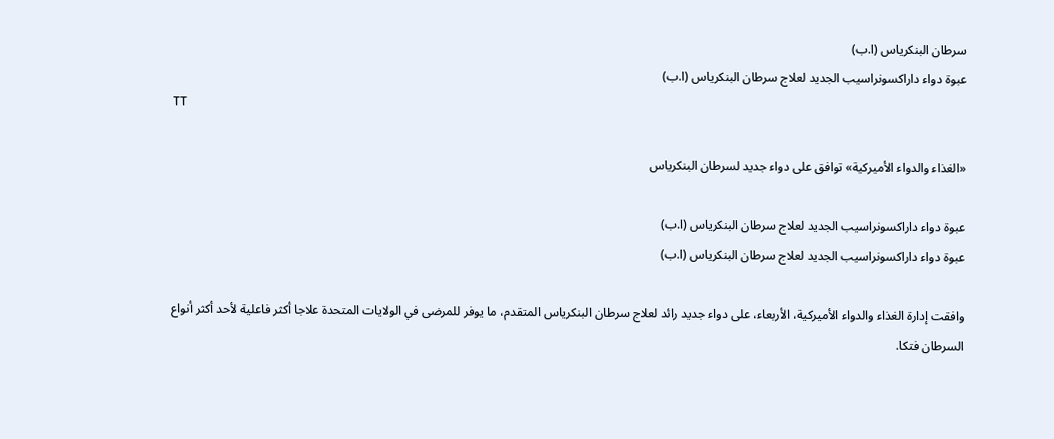سرطان البنكرياس (ا.ب)
عبوة دواء داراكسونراسيب الجديد لعلاج سرطان البنكرياس (ا.ب)
TT

«الغذاء والدواء الأميركية» توافق على دواء جديد لسرطان البنكرياس

عبوة دواء داراكسونراسيب الجديد لعلاج سرطان البنكرياس (ا.ب)
عبوة دواء داراكسونراسيب الجديد لعلاج سرطان البنكرياس (ا.ب)

وافقت إدارة الغذاء والدواء الأميركية، الأربعاء، على دواء جديد رائد لعلاج سرطان البنكرياس المتقدم، ما يوفر للمرضى في الولايات المتحدة علاجا أكثر فاعلية لأحد أكثر أنواع السرطان فتكا.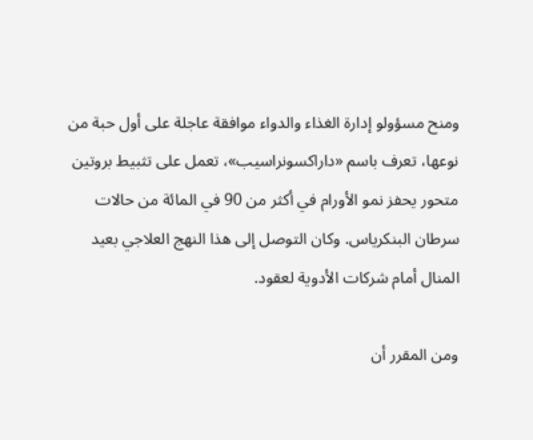ومنح مسؤولو إدارة الغذاء والدواء موافقة عاجلة على أول حبة من نوعها، تعرف باسم «داراكسونراسيب»، تعمل على تثبيط بروتين متحور يحفز نمو الأورام في أكثر من 90 في المائة من حالات سرطان البنكرياس. وكان التوصل إلى هذا النهج العلاجي بعيد المنال أمام شركات الأدوية لعقود.

ومن المقرر أن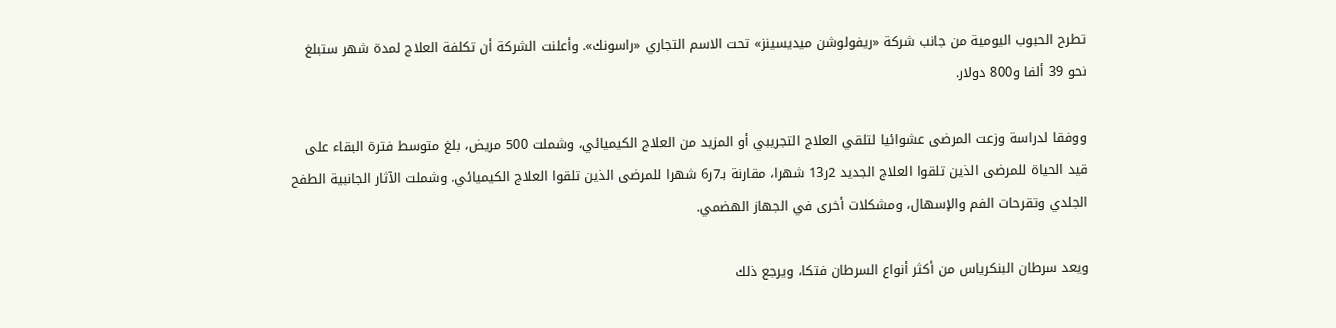تطرح الحبوب اليومية من جانب شركة «ريفولوشن ميديسينز» تحت الاسم التجاري «راسونك». وأعلنت الشركة أن تكلفة العلاج لمدة شهر ستبلغ نحو 39 ألفا و800 دولار.

ووفقا لدراسة وزعت المرضى عشوائيا لتلقي العلاج التجريبي أو المزيد من العلاج الكيميائي، وشملت 500 مريض، بلغ متوسط فترة البقاء على قيد الحياة للمرضى الذين تلقوا العلاج الجديد 2ر13 شهرا، مقارنة بـ7ر6 شهرا للمرضى الذين تلقوا العلاج الكيميائي. وشملت الآثار الجانبية الطفح الجلدي وتقرحات الفم والإسهال، ومشكلات أخرى في الجهاز الهضمي.

ويعد سرطان البنكرياس من أكثر أنواع السرطان فتكا، ويرجع ذلك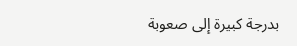بدرجة كبيرة إلى صعوبة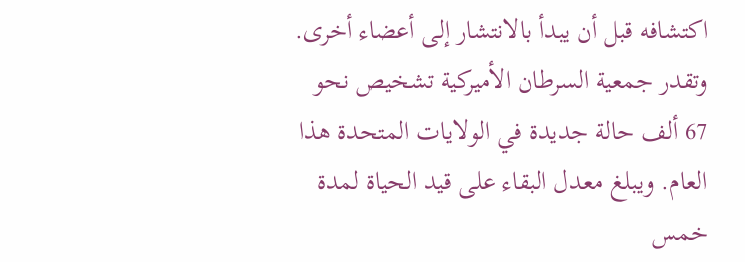اكتشافه قبل أن يبدأ بالانتشار إلى أعضاء أخرى. وتقدر جمعية السرطان الأميركية تشخيص نحو 67 ألف حالة جديدة في الولايات المتحدة هذا العام. ويبلغ معدل البقاء على قيد الحياة لمدة خمس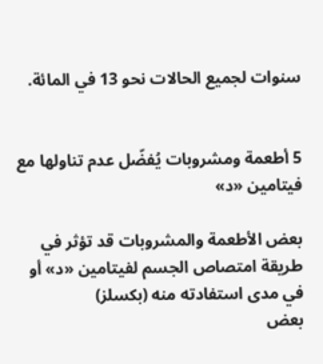سنوات لجميع الحالات نحو 13 في المائة.


5 أطعمة ومشروبات يُفضّل عدم تناولها مع فيتامين «د»

بعض الأطعمة والمشروبات قد تؤثر في طريقة امتصاص الجسم لفيتامين «د» أو في مدى استفادته منه (بكسلز)
بعض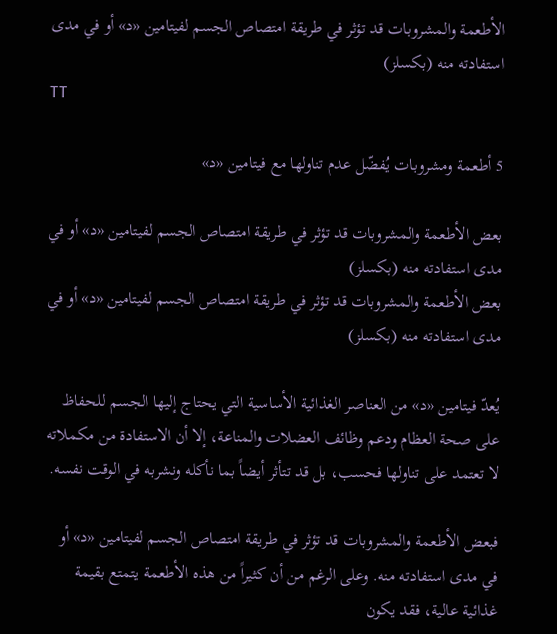الأطعمة والمشروبات قد تؤثر في طريقة امتصاص الجسم لفيتامين «د» أو في مدى استفادته منه (بكسلز)
TT

5 أطعمة ومشروبات يُفضّل عدم تناولها مع فيتامين «د»

بعض الأطعمة والمشروبات قد تؤثر في طريقة امتصاص الجسم لفيتامين «د» أو في مدى استفادته منه (بكسلز)
بعض الأطعمة والمشروبات قد تؤثر في طريقة امتصاص الجسم لفيتامين «د» أو في مدى استفادته منه (بكسلز)

يُعدّ فيتامين «د» من العناصر الغذائية الأساسية التي يحتاج إليها الجسم للحفاظ على صحة العظام ودعم وظائف العضلات والمناعة، إلا أن الاستفادة من مكملاته لا تعتمد على تناولها فحسب، بل قد تتأثر أيضاً بما نأكله ونشربه في الوقت نفسه.

فبعض الأطعمة والمشروبات قد تؤثر في طريقة امتصاص الجسم لفيتامين «د» أو في مدى استفادته منه. وعلى الرغم من أن كثيراً من هذه الأطعمة يتمتع بقيمة غذائية عالية، فقد يكون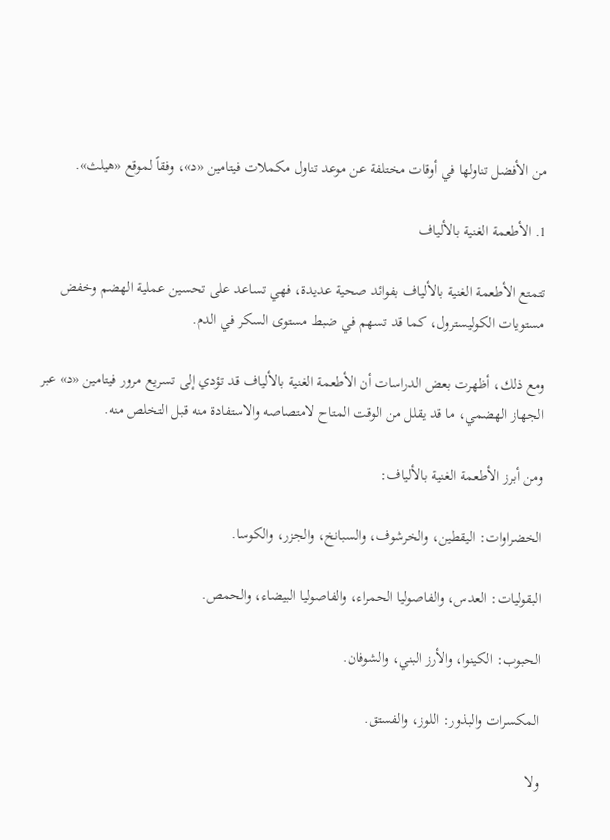من الأفضل تناولها في أوقات مختلفة عن موعد تناول مكملات فيتامين «د»، وفقاً لموقع «هيلث».

1. الأطعمة الغنية بالألياف

تتمتع الأطعمة الغنية بالألياف بفوائد صحية عديدة، فهي تساعد على تحسين عملية الهضم وخفض مستويات الكوليسترول، كما قد تسهم في ضبط مستوى السكر في الدم.

ومع ذلك، أظهرت بعض الدراسات أن الأطعمة الغنية بالألياف قد تؤدي إلى تسريع مرور فيتامين «د» عبر الجهاز الهضمي، ما قد يقلل من الوقت المتاح لامتصاصه والاستفادة منه قبل التخلص منه.

ومن أبرز الأطعمة الغنية بالألياف:

الخضراوات: اليقطين، والخرشوف، والسبانخ، والجزر، والكوسا.

البقوليات: العدس، والفاصوليا الحمراء، والفاصوليا البيضاء، والحمص.

الحبوب: الكينوا، والأرز البني، والشوفان.

المكسرات والبذور: اللوز، والفستق.

ولا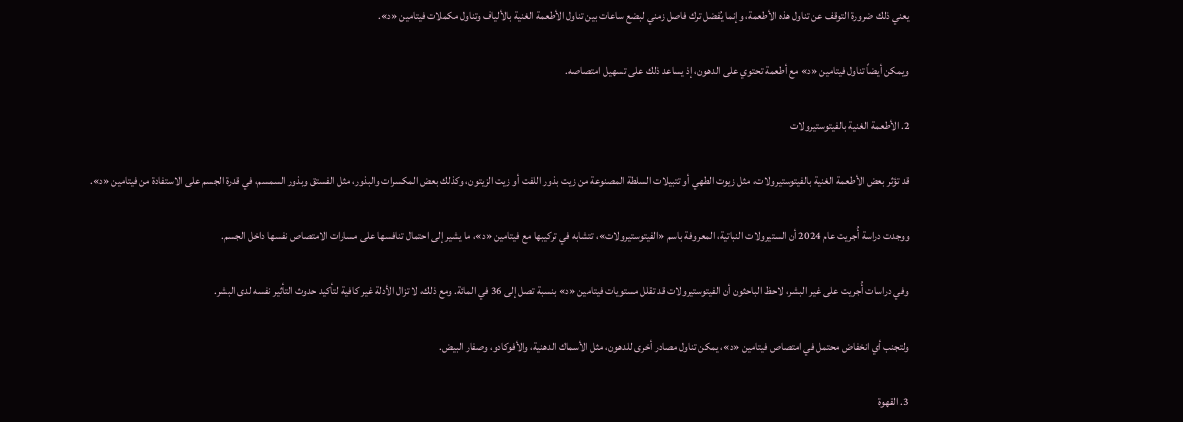يعني ذلك ضرورة التوقف عن تناول هذه الأطعمة، وإنما يُفضل ترك فاصل زمني لبضع ساعات بين تناول الأطعمة الغنية بالألياف وتناول مكملات فيتامين «د».

ويمكن أيضاً تناول فيتامين «د» مع أطعمة تحتوي على الدهون، إذ يساعد ذلك على تسهيل امتصاصه.

2. الأطعمة الغنية بالفيتوستيرولات

قد تؤثر بعض الأطعمة الغنية بالفيتوستيرولات، مثل زيوت الطهي أو تتبيلات السلطة المصنوعة من زيت بذور اللفت أو زيت الزيتون، وكذلك بعض المكسرات والبذور، مثل الفستق وبذور السمسم، في قدرة الجسم على الاستفادة من فيتامين «د».

ووجدت دراسة أُجريت عام 2024 أن الستيرولات النباتية، المعروفة باسم «الفيتوستيرولات»، تتشابه في تركيبها مع فيتامين «د»، ما يشير إلى احتمال تنافسها على مسارات الامتصاص نفسها داخل الجسم.

وفي دراسات أُجريت على غير البشر، لاحظ الباحثون أن الفيتوستيرولات قد تقلل مستويات فيتامين «د» بنسبة تصل إلى 36 في المائة. ومع ذلك، لا تزال الأدلة غير كافية لتأكيد حدوث التأثير نفسه لدى البشر.

ولتجنب أي انخفاض محتمل في امتصاص فيتامين «د»، يمكن تناول مصادر أخرى للدهون، مثل الأسماك الدهنية، والأفوكادو، وصفار البيض.

3. القهوة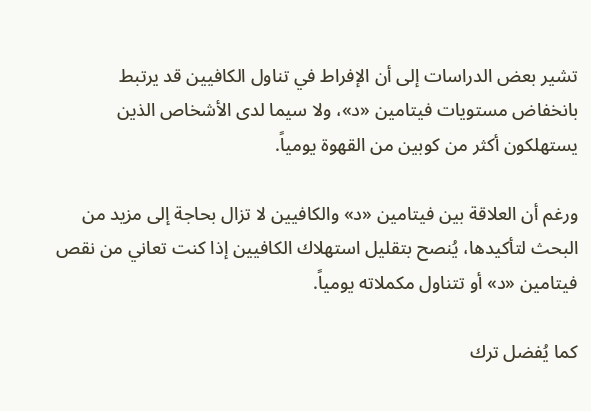تشير بعض الدراسات إلى أن الإفراط في تناول الكافيين قد يرتبط بانخفاض مستويات فيتامين «د»، ولا سيما لدى الأشخاص الذين يستهلكون أكثر من كوبين من القهوة يومياً.

ورغم أن العلاقة بين فيتامين «د» والكافيين لا تزال بحاجة إلى مزيد من البحث لتأكيدها، يُنصح بتقليل استهلاك الكافيين إذا كنت تعاني من نقص فيتامين «د» أو تتناول مكملاته يومياً.

كما يُفضل ترك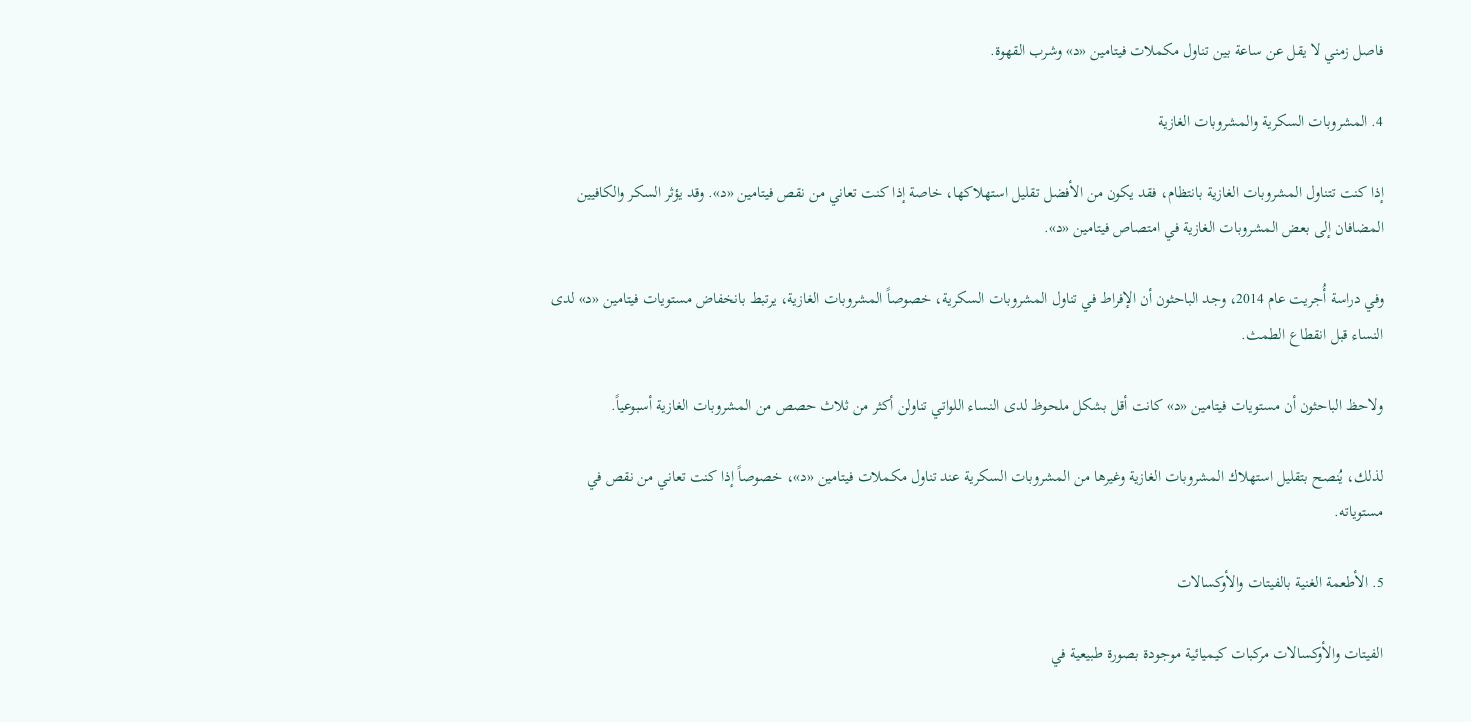فاصل زمني لا يقل عن ساعة بين تناول مكملات فيتامين «د» وشرب القهوة.

4. المشروبات السكرية والمشروبات الغازية

إذا كنت تتناول المشروبات الغازية بانتظام، فقد يكون من الأفضل تقليل استهلاكها، خاصة إذا كنت تعاني من نقص فيتامين «د». وقد يؤثر السكر والكافيين المضافان إلى بعض المشروبات الغازية في امتصاص فيتامين «د».

وفي دراسة أُجريت عام 2014، وجد الباحثون أن الإفراط في تناول المشروبات السكرية، خصوصاً المشروبات الغازية، يرتبط بانخفاض مستويات فيتامين «د» لدى النساء قبل انقطاع الطمث.

ولاحظ الباحثون أن مستويات فيتامين «د» كانت أقل بشكل ملحوظ لدى النساء اللواتي تناولن أكثر من ثلاث حصص من المشروبات الغازية أسبوعياً.

لذلك، يُنصح بتقليل استهلاك المشروبات الغازية وغيرها من المشروبات السكرية عند تناول مكملات فيتامين «د»، خصوصاً إذا كنت تعاني من نقص في مستوياته.

5. الأطعمة الغنية بالفيتات والأوكسالات

الفيتات والأوكسالات مركبات كيميائية موجودة بصورة طبيعية في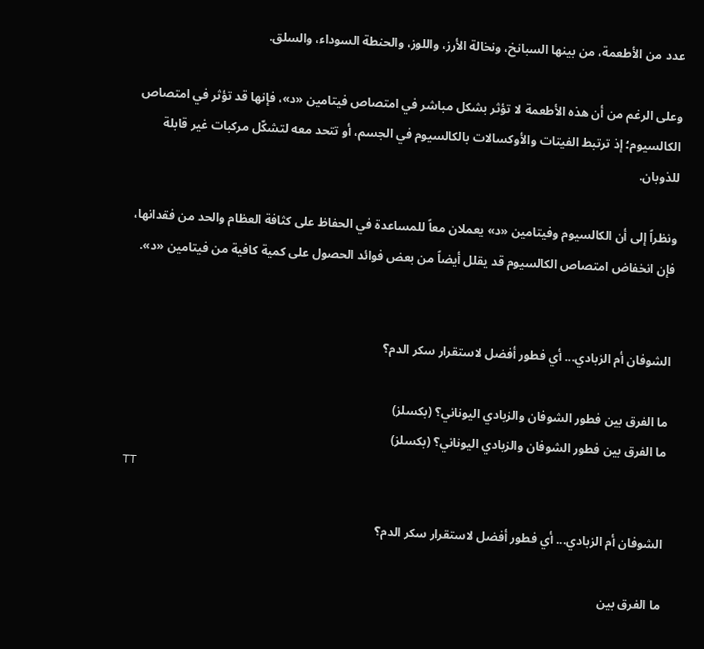عدد من الأطعمة، من بينها السبانخ، ونخالة الأرز، واللوز، والحنطة السوداء، والسلق.

وعلى الرغم من أن هذه الأطعمة لا تؤثر بشكل مباشر في امتصاص فيتامين «د»، فإنها قد تؤثر في امتصاص الكالسيوم؛ إذ ترتبط الفيتات والأوكسالات بالكالسيوم في الجسم، أو تتحد معه لتشكّل مركبات غير قابلة للذوبان.

ونظراً إلى أن الكالسيوم وفيتامين «د» يعملان معاً للمساعدة في الحفاظ على كثافة العظام والحد من فقدانها، فإن انخفاض امتصاص الكالسيوم قد يقلل أيضاً من بعض فوائد الحصول على كمية كافية من فيتامين «د».


الشوفان أم الزبادي... أي فطور أفضل لاستقرار سكر الدم؟

ما الفرق بين فطور الشوفان والزبادي اليوناني؟ (بكسلز)
ما الفرق بين فطور الشوفان والزبادي اليوناني؟ (بكسلز)
TT

الشوفان أم الزبادي... أي فطور أفضل لاستقرار سكر الدم؟

ما الفرق بين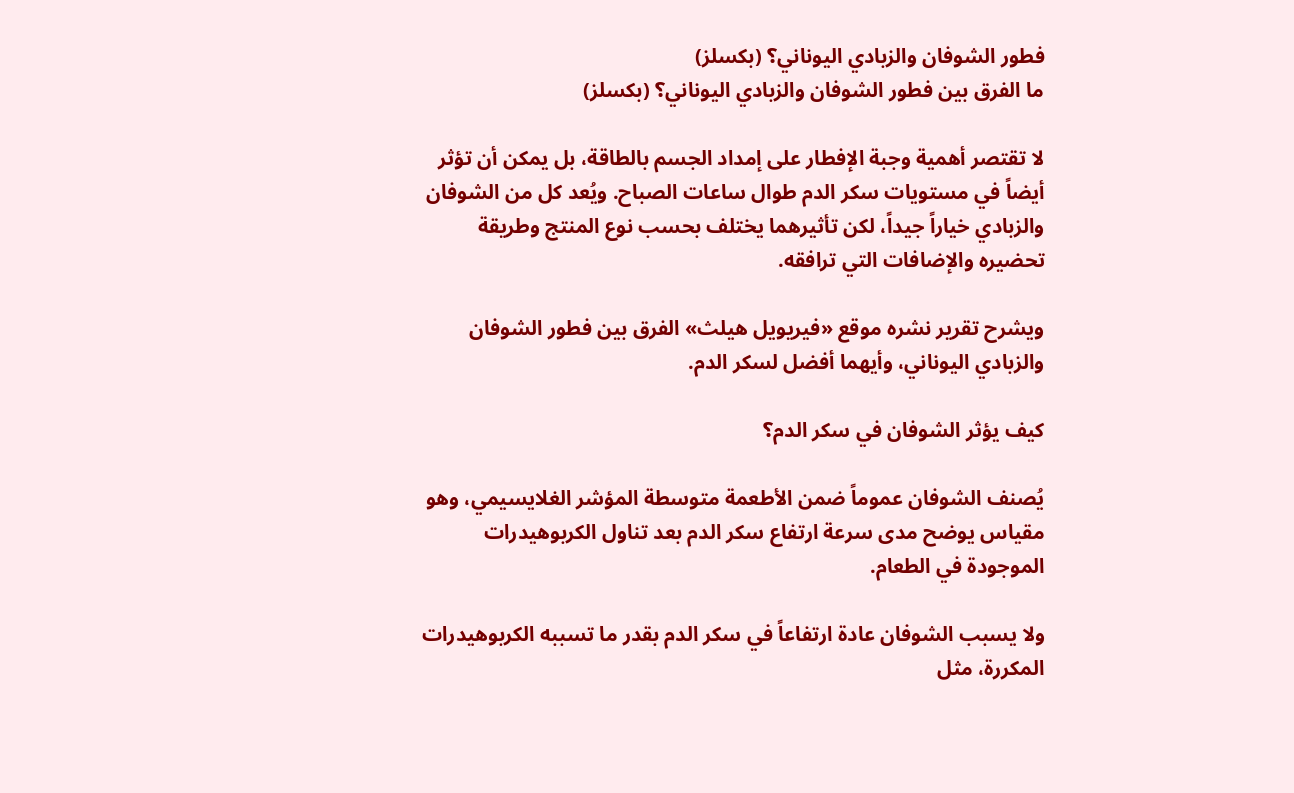فطور الشوفان والزبادي اليوناني؟ (بكسلز)
ما الفرق بين فطور الشوفان والزبادي اليوناني؟ (بكسلز)

لا تقتصر أهمية وجبة الإفطار على إمداد الجسم بالطاقة، بل يمكن أن تؤثر أيضاً في مستويات سكر الدم طوال ساعات الصباح. ويُعد كل من الشوفان والزبادي خياراً جيداً، لكن تأثيرهما يختلف بحسب نوع المنتج وطريقة تحضيره والإضافات التي ترافقه.

ويشرح تقرير نشره موقع «فيريويل هيلث» الفرق بين فطور الشوفان والزبادي اليوناني، وأيهما أفضل لسكر الدم.

كيف يؤثر الشوفان في سكر الدم؟

يُصنف الشوفان عموماً ضمن الأطعمة متوسطة المؤشر الغلايسيمي، وهو مقياس يوضح مدى سرعة ارتفاع سكر الدم بعد تناول الكربوهيدرات الموجودة في الطعام.

ولا يسبب الشوفان عادة ارتفاعاً في سكر الدم بقدر ما تسببه الكربوهيدرات المكررة، مثل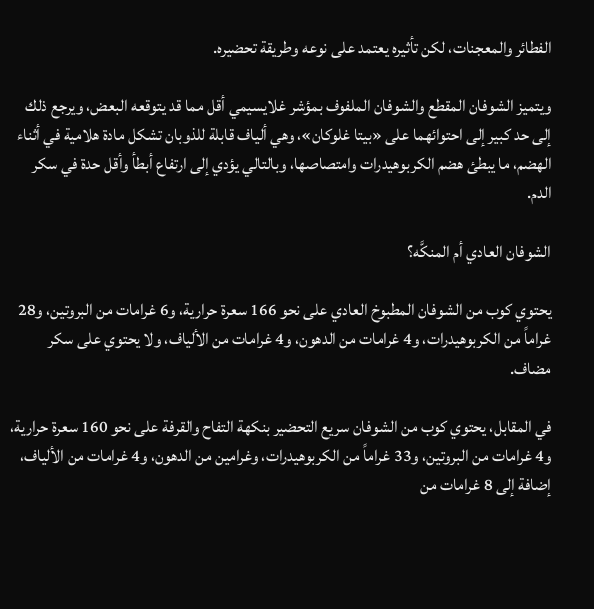الفطائر والمعجنات، لكن تأثيره يعتمد على نوعه وطريقة تحضيره.

ويتميز الشوفان المقطع والشوفان الملفوف بمؤشر غلايسيمي أقل مما قد يتوقعه البعض، ويرجع ذلك إلى حد كبير إلى احتوائهما على «بيتا غلوكان»، وهي ألياف قابلة للذوبان تشكل مادة هلامية في أثناء الهضم، ما يبطئ هضم الكربوهيدرات وامتصاصها، وبالتالي يؤدي إلى ارتفاع أبطأ وأقل حدة في سكر الدم.

الشوفان العادي أم المنكَّه؟

يحتوي كوب من الشوفان المطبوخ العادي على نحو 166 سعرة حرارية، و6 غرامات من البروتين، و28 غراماً من الكربوهيدرات، و4 غرامات من الدهون، و4 غرامات من الألياف، ولا يحتوي على سكر مضاف.

في المقابل، يحتوي كوب من الشوفان سريع التحضير بنكهة التفاح والقرفة على نحو 160 سعرة حرارية، و4 غرامات من البروتين، و33 غراماً من الكربوهيدرات، وغرامين من الدهون، و4 غرامات من الألياف، إضافة إلى 8 غرامات من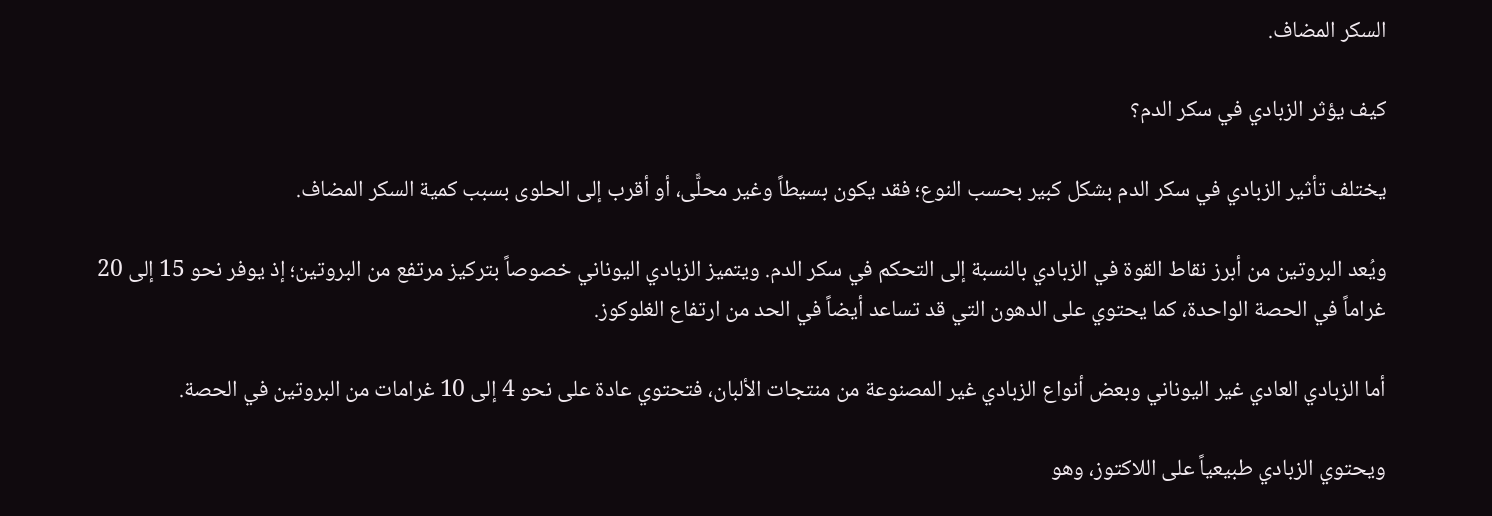السكر المضاف.

كيف يؤثر الزبادي في سكر الدم؟

يختلف تأثير الزبادي في سكر الدم بشكل كبير بحسب النوع؛ فقد يكون بسيطاً وغير محلًّى، أو أقرب إلى الحلوى بسبب كمية السكر المضاف.

ويُعد البروتين من أبرز نقاط القوة في الزبادي بالنسبة إلى التحكم في سكر الدم. ويتميز الزبادي اليوناني خصوصاً بتركيز مرتفع من البروتين؛ إذ يوفر نحو 15 إلى 20 غراماً في الحصة الواحدة، كما يحتوي على الدهون التي قد تساعد أيضاً في الحد من ارتفاع الغلوكوز.

أما الزبادي العادي غير اليوناني وبعض أنواع الزبادي غير المصنوعة من منتجات الألبان، فتحتوي عادة على نحو 4 إلى 10 غرامات من البروتين في الحصة.

ويحتوي الزبادي طبيعياً على اللاكتوز، وهو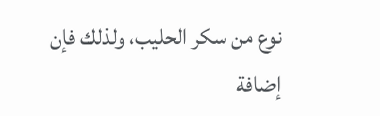نوع من سكر الحليب، ولذلك فإن إضافة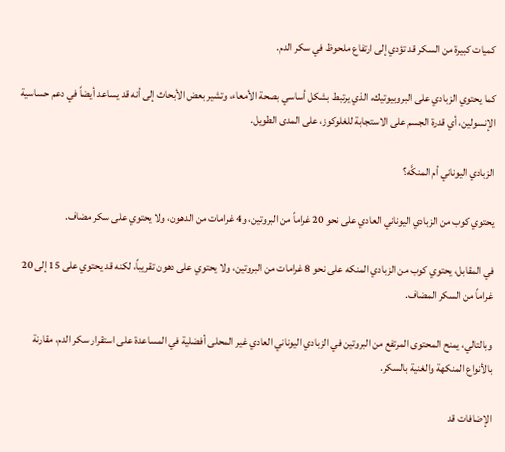كميات كبيرة من السكر قد تؤدي إلى ارتفاع ملحوظ في سكر الدم.

كما يحتوي الزبادي على البروبيوتيك، الذي يرتبط بشكل أساسي بصحة الأمعاء، وتشير بعض الأبحاث إلى أنه قد يساعد أيضاً في دعم حساسية الإنسولين، أي قدرة الجسم على الاستجابة للغلوكوز، على المدى الطويل.

الزبادي اليوناني أم المنكَّه؟

يحتوي كوب من الزبادي اليوناني العادي على نحو 20 غراماً من البروتين، و4 غرامات من الدهون، ولا يحتوي على سكر مضاف.

في المقابل، يحتوي كوب من الزبادي المنكه على نحو 8 غرامات من البروتين، ولا يحتوي على دهون تقريباً، لكنه قد يحتوي على 15 إلى 20 غراماً من السكر المضاف.

وبالتالي، يمنح المحتوى المرتفع من البروتين في الزبادي اليوناني العادي غير المحلى أفضلية في المساعدة على استقرار سكر الدم، مقارنة بالأنواع المنكهة والغنية بالسكر.

الإضافات قد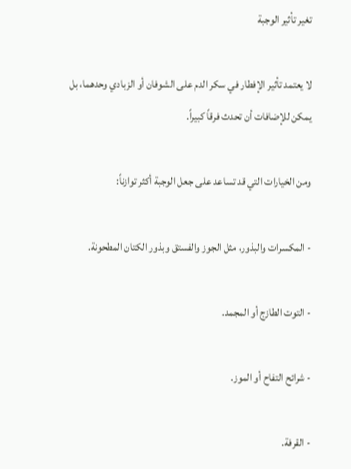تغير تأثير الوجبة

لا يعتمد تأثير الإفطار في سكر الدم على الشوفان أو الزبادي وحدهما، بل يمكن للإضافات أن تحدث فرقاً كبيراً.

ومن الخيارات التي قد تساعد على جعل الوجبة أكثر توازناً:

- المكسرات والبذور، مثل الجوز والفستق وبذور الكتان المطحونة.

- التوت الطازج أو المجمد.

- شرائح التفاح أو الموز.

- القرفة.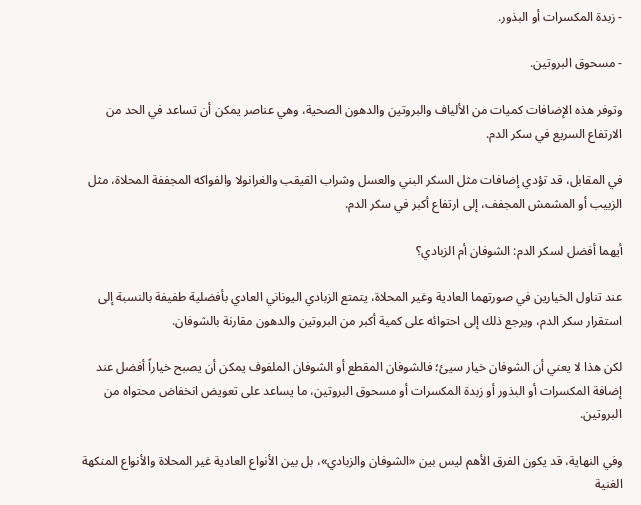- زبدة المكسرات أو البذور.

- مسحوق البروتين.

وتوفر هذه الإضافات كميات من الألياف والبروتين والدهون الصحية، وهي عناصر يمكن أن تساعد في الحد من الارتفاع السريع في سكر الدم.

في المقابل، قد تؤدي إضافات مثل السكر البني والعسل وشراب القيقب والغرانولا والفواكه المجففة المحلاة، مثل الزبيب أو المشمش المجفف، إلى ارتفاع أكبر في سكر الدم.

أيهما أفضل لسكر الدم: الشوفان أم الزبادي؟

عند تناول الخيارين في صورتهما العادية وغير المحلاة، يتمتع الزبادي اليوناني العادي بأفضلية طفيفة بالنسبة إلى استقرار سكر الدم، ويرجع ذلك إلى احتوائه على كمية أكبر من البروتين والدهون مقارنة بالشوفان.

لكن هذا لا يعني أن الشوفان خيار سيئ؛ فالشوفان المقطع أو الشوفان الملفوف يمكن أن يصبح خياراً أفضل عند إضافة المكسرات أو البذور أو زبدة المكسرات أو مسحوق البروتين، ما يساعد على تعويض انخفاض محتواه من البروتين.

وفي النهاية، قد يكون الفرق الأهم ليس بين «الشوفان والزبادي»، بل بين الأنواع العادية غير المحلاة والأنواع المنكهة الغنية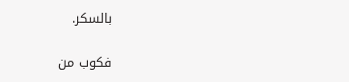بالسكر.

فكوب من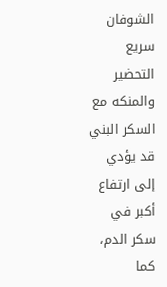الشوفان سريع التحضير والمنكه مع السكر البني قد يؤدي إلى ارتفاع أكبر في سكر الدم، كما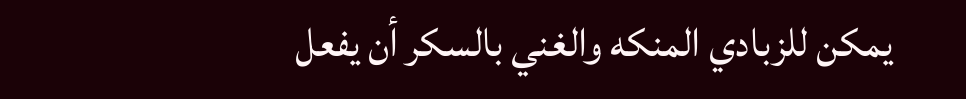يمكن للزبادي المنكه والغني بالسكر أن يفعل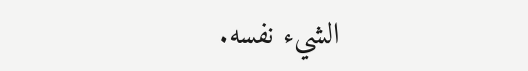الشيء نفسه.